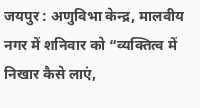जयपुर : अणुविभा केन्द्र, मालवीय नगर में शनिवार को “व्यक्तित्व में निखार कैसे लाएं,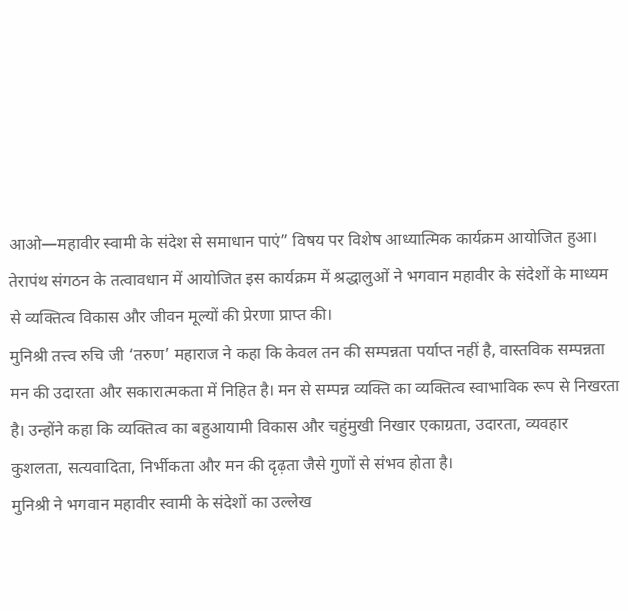आओ—महावीर स्वामी के संदेश से समाधान पाएं” विषय पर विशेष आध्यात्मिक कार्यक्रम आयोजित हुआ। तेरापंथ संगठन के तत्वावधान में आयोजित इस कार्यक्रम में श्रद्धालुओं ने भगवान महावीर के संदेशों के माध्यम से व्यक्तित्व विकास और जीवन मूल्यों की प्रेरणा प्राप्त की।
मुनिश्री तत्त्व रुचि जी ‘तरुण’ महाराज ने कहा कि केवल तन की सम्पन्नता पर्याप्त नहीं है, वास्तविक सम्पन्नता मन की उदारता और सकारात्मकता में निहित है। मन से सम्पन्न व्यक्ति का व्यक्तित्व स्वाभाविक रूप से निखरता है। उन्होंने कहा कि व्यक्तित्व का बहुआयामी विकास और चहुंमुखी निखार एकाग्रता, उदारता, व्यवहार कुशलता, सत्यवादिता, निर्भीकता और मन की दृढ़ता जैसे गुणों से संभव होता है।
मुनिश्री ने भगवान महावीर स्वामी के संदेशों का उल्लेख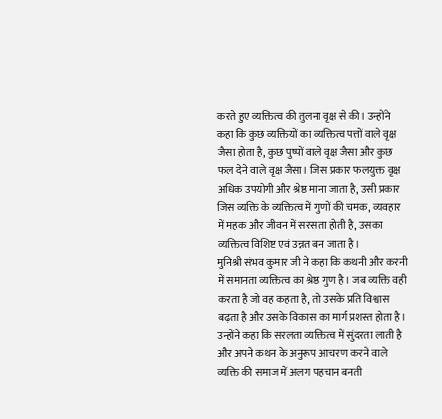करते हुए व्यक्तित्व की तुलना वृक्ष से की। उन्होंने कहा कि कुछ व्यक्तियों का व्यक्तित्व पत्तों वाले वृक्ष जैसा होता है, कुछ पुष्पों वाले वृक्ष जैसा और कुछ फल देने वाले वृक्ष जैसा। जिस प्रकार फलयुक्त वृक्ष अधिक उपयोगी और श्रेष्ठ माना जाता है, उसी प्रकार जिस व्यक्ति के व्यक्तित्व में गुणों की चमक, व्यवहार में महक और जीवन में सरसता होती है, उसका व्यक्तित्व विशिष्ट एवं उन्नत बन जाता है।
मुनिश्री संभव कुमार जी ने कहा कि कथनी और करनी में समानता व्यक्तित्व का श्रेष्ठ गुण है। जब व्यक्ति वही करता है जो वह कहता है, तो उसके प्रति विश्वास बढ़ता है और उसके विकास का मार्ग प्रशस्त होता है। उन्होंने कहा कि सरलता व्यक्तित्व में सुंदरता लाती है और अपने कथन के अनुरूप आचरण करने वाले व्यक्ति की समाज में अलग पहचान बनती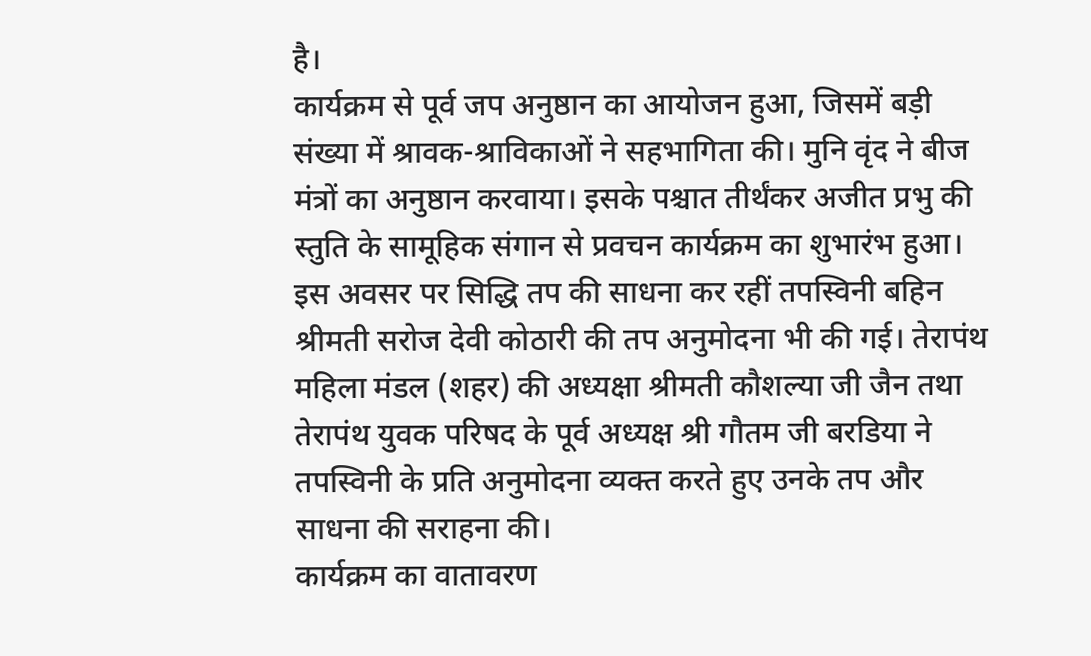है।
कार्यक्रम से पूर्व जप अनुष्ठान का आयोजन हुआ, जिसमें बड़ी संख्या में श्रावक-श्राविकाओं ने सहभागिता की। मुनि वृंद ने बीज मंत्रों का अनुष्ठान करवाया। इसके पश्चात तीर्थंकर अजीत प्रभु की स्तुति के सामूहिक संगान से प्रवचन कार्यक्रम का शुभारंभ हुआ।
इस अवसर पर सिद्धि तप की साधना कर रहीं तपस्विनी बहिन श्रीमती सरोज देवी कोठारी की तप अनुमोदना भी की गई। तेरापंथ महिला मंडल (शहर) की अध्यक्षा श्रीमती कौशल्या जी जैन तथा तेरापंथ युवक परिषद के पूर्व अध्यक्ष श्री गौतम जी बरडिया ने तपस्विनी के प्रति अनुमोदना व्यक्त करते हुए उनके तप और साधना की सराहना की।
कार्यक्रम का वातावरण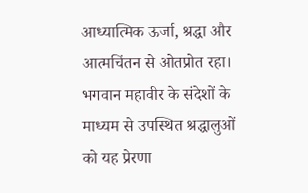आध्यात्मिक ऊर्जा, श्रद्धा और आत्मचिंतन से ओतप्रोत रहा। भगवान महावीर के संदेशों के माध्यम से उपस्थित श्रद्धालुओं को यह प्रेरणा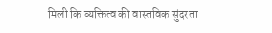मिली कि व्यक्तित्व की वास्तविक सुंदरता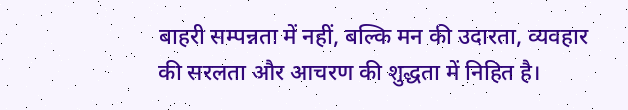बाहरी सम्पन्नता में नहीं, बल्कि मन की उदारता, व्यवहार की सरलता और आचरण की शुद्धता में निहित है।